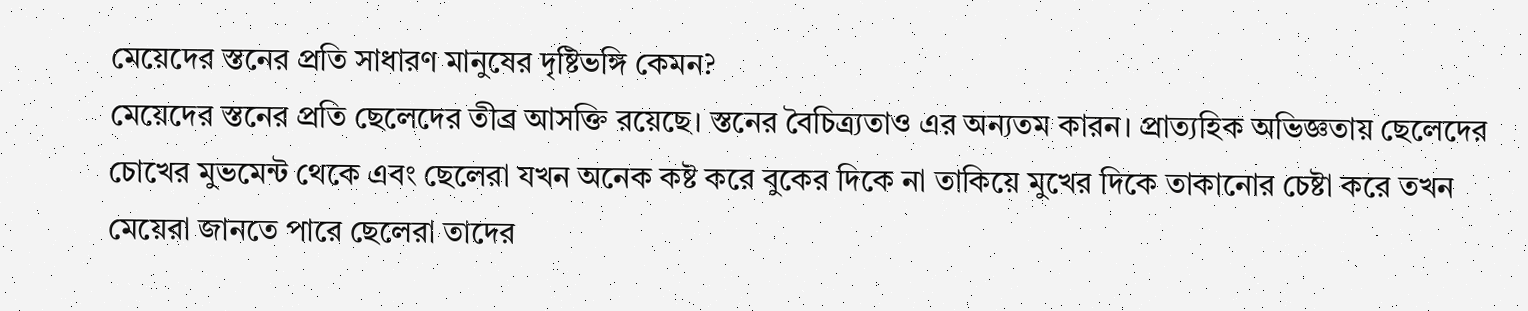মেয়েদের স্তনের প্রতি সাধারণ মানুষের দৃষ্টিভঙ্গি কেমন?
মেয়েদের স্তনের প্রতি ছেলেদের তীব্র আসক্তি রয়েছে। স্তনের বৈচিত্র্যতাও এর অন্যতম কারন। প্রাত্যহিক অভিজ্ঞতায় ছেলেদের চোখের মুভমেন্ট থেকে এবং ছেলেরা যখন অনেক কষ্ট করে বুকের দিকে না তাকিয়ে মুখের দিকে তাকানোর চেষ্টা করে তখন মেয়েরা জানতে পারে ছেলেরা তাদের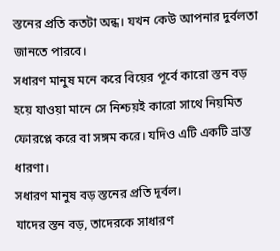স্তনের প্রতি কতটা অন্ধ। যখন কেউ আপনার দুর্বলতা জানতে পারবে।
সধারণ মানুষ মনে করে বিয়ের পূর্বে কারো স্তন বড় হয়ে যাওয়া মানে সে নিশ্চয়ই কারো সাথে নিয়মিত ফোরপ্লে করে বা সঙ্গম করে। যদিও এটি একটি ভ্রান্ত ধারণা।
সধারণ মানুষ বড় স্তনের প্রতি দূর্বল।
যাদের স্তন বড়, তাদেরকে সাধারণ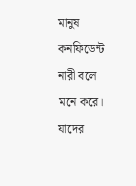মানুষ কনফিডেন্ট নারী বলে মনে করে।
যাদের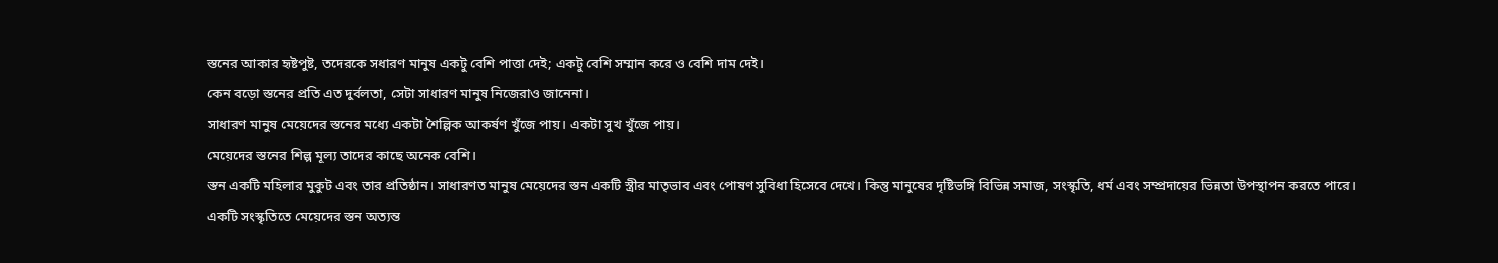স্তনের আকার হৃষ্টপুষ্ট, তদেরকে সধারণ মানুষ একটু বেশি পাত্তা দেই; একটু বেশি সম্মান করে ও বেশি দাম দেই।
কেন বড়ো স্তনের প্রতি এত দুর্বলতা, সেটা সাধারণ মানুষ নিজেরাও জানেনা।
সাধারণ মানুষ মেয়েদের স্তনের মধ্যে একটা শৈল্পিক আকর্ষণ খুঁজে পায়। একটা সুখ খুঁজে পায়।
মেয়েদের স্তনের শিল্প মূল্য তাদের কাছে অনেক বেশি।
স্তন একটি মহিলার মুকুট এবং তার প্রতিষ্ঠান। সাধারণত মানুষ মেয়েদের স্তন একটি স্ত্রীর মাতৃভাব এবং পোষণ সুবিধা হিসেবে দেখে। কিন্তু মানুষের দৃষ্টিভঙ্গি বিভিন্ন সমাজ, সংস্কৃতি, ধর্ম এবং সম্প্রদায়ের ভিন্নতা উপস্থাপন করতে পারে।
একটি সংস্কৃতিতে মেয়েদের স্তন অত্যন্ত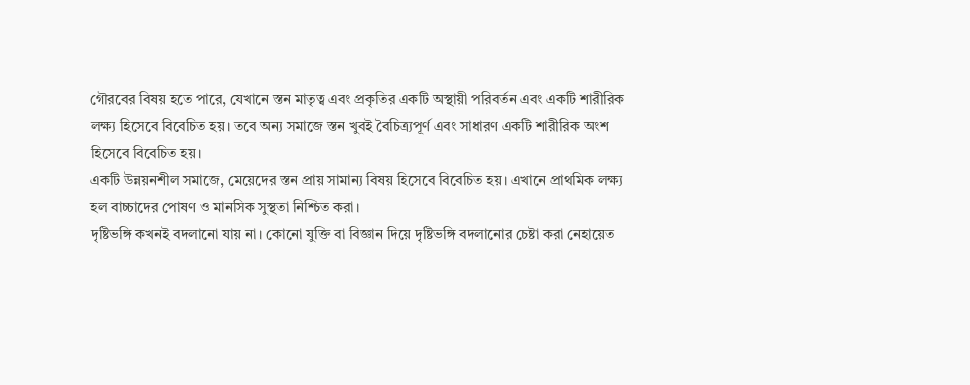গৌরবের বিষয় হতে পারে, যেখানে স্তন মাতৃত্ব এবং প্রকৃতির একটি অস্থায়ী পরিবর্তন এবং একটি শারীরিক লক্ষ্য হিসেবে বিবেচিত হয়। তবে অন্য সমাজে স্তন খুবই বৈচিত্র্যপূর্ণ এবং সাধারণ একটি শারীরিক অংশ হিসেবে বিবেচিত হয়।
একটি উন্নয়নশীল সমাজে, মেয়েদের স্তন প্রায় সামান্য বিষয় হিসেবে বিবেচিত হয়। এখানে প্রাথমিক লক্ষ্য হল বাচ্চাদের পোষণ ও মানসিক সুস্থতা নিশ্চিত করা।
দৃষ্টিভঙ্গি কখনই বদলানো যায় না। কোনো যুক্তি বা বিজ্ঞান দিয়ে দৃষ্টিভঙ্গি বদলানোর চেষ্টা করা নেহায়েত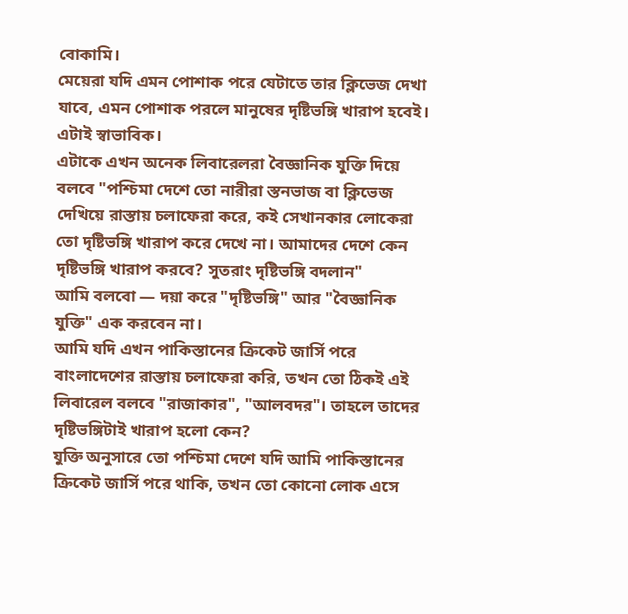বোকামি।
মেয়েরা যদি এমন পোশাক পরে যেটাতে তার ক্লিভেজ দেখা যাবে, এমন পোশাক পরলে মানুষের দৃষ্টিভঙ্গি খারাপ হবেই। এটাই স্বাভাবিক।
এটাকে এখন অনেক লিবারেলরা বৈজ্ঞানিক যুক্তি দিয়ে বলবে "পশ্চিমা দেশে তো নারীরা স্তনভাজ বা ক্লিভেজ দেখিয়ে রাস্তায় চলাফেরা করে, কই সেখানকার লোকেরা তো দৃষ্টিভঙ্গি খারাপ করে দেখে না। আমাদের দেশে কেন দৃষ্টিভঙ্গি খারাপ করবে? সুতরাং দৃষ্টিভঙ্গি বদলান"
আমি বলবো — দয়া করে "দৃষ্টিভঙ্গি" আর "বৈজ্ঞানিক যুক্তি" এক করবেন না।
আমি যদি এখন পাকিস্তানের ক্রিকেট জার্সি পরে বাংলাদেশের রাস্তায় চলাফেরা করি, তখন তো ঠিকই এই লিবারেল বলবে "রাজাকার", "আলবদর"। তাহলে তাদের দৃষ্টিভঙ্গিটাই খারাপ হলো কেন?
যুক্তি অনুসারে তো পশ্চিমা দেশে যদি আমি পাকিস্তানের ক্রিকেট জার্সি পরে থাকি, তখন তো কোনো লোক এসে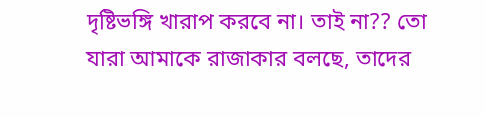দৃষ্টিভঙ্গি খারাপ করবে না। তাই না?? তো যারা আমাকে রাজাকার বলছে, তাদের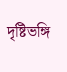দৃষ্টিভঙ্গি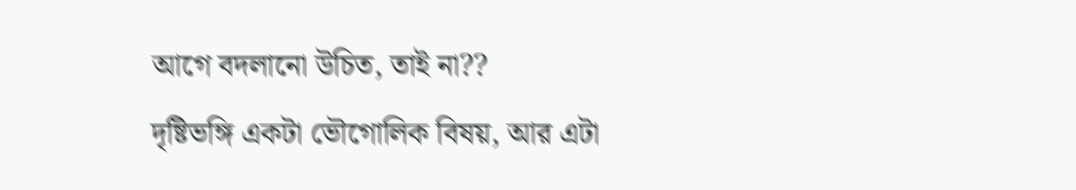আগে বদলানো উচিত, তাই না??
দৃষ্টিভঙ্গি একটা ভৌগোলিক বিষয়, আর এটা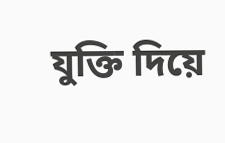যুক্তি দিয়ে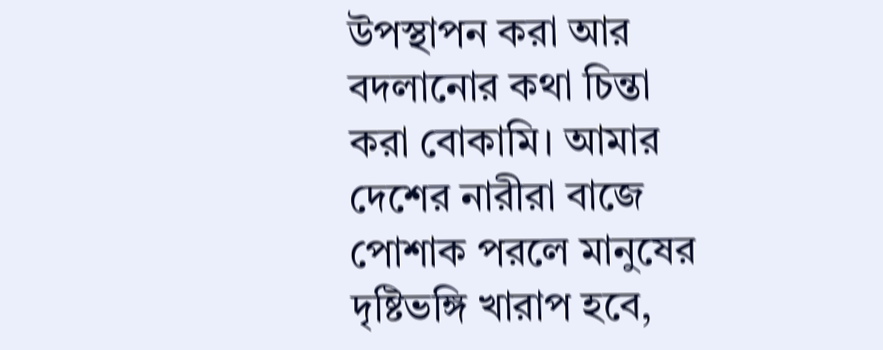উপস্থাপন করা আর বদলানোর কথা চিন্তা করা বোকামি। আমার দেশের নারীরা বাজে পোশাক পরলে মানুষের দৃষ্টিভঙ্গি খারাপ হবে,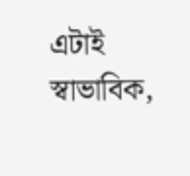এটাই স্বাভাবিক,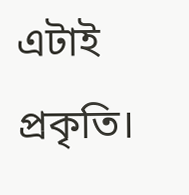এটাই প্রকৃতি।